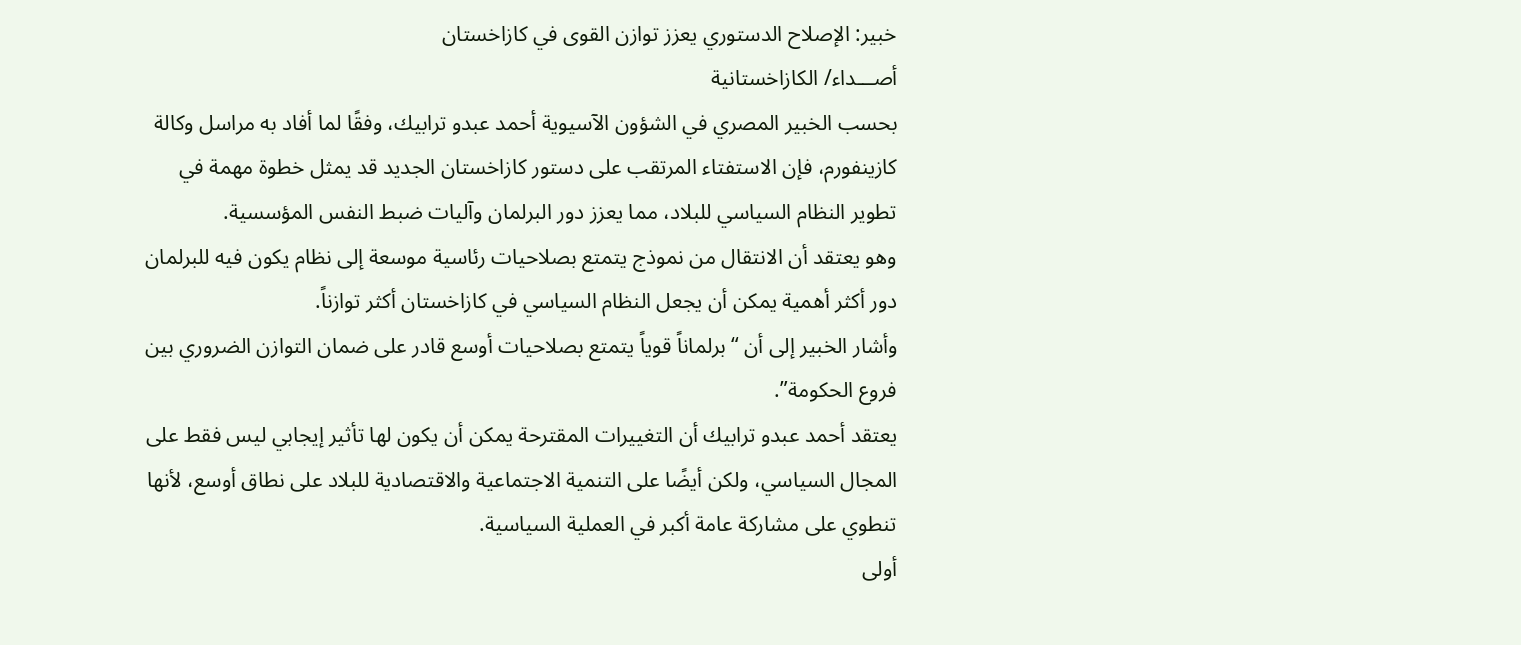خبير: الإصلاح الدستوري يعزز توازن القوى في كازاخستان
أصـــداء/ الكازاخستانية
بحسب الخبير المصري في الشؤون الآسيوية أحمد عبدو ترابيك، وفقًا لما أفاد به مراسل وكالة كازينفورم، فإن الاستفتاء المرتقب على دستور كازاخستان الجديد قد يمثل خطوة مهمة في تطوير النظام السياسي للبلاد، مما يعزز دور البرلمان وآليات ضبط النفس المؤسسية.
وهو يعتقد أن الانتقال من نموذج يتمتع بصلاحيات رئاسية موسعة إلى نظام يكون فيه للبرلمان دور أكثر أهمية يمكن أن يجعل النظام السياسي في كازاخستان أكثر توازناً.
وأشار الخبير إلى أن “برلماناً قوياً يتمتع بصلاحيات أوسع قادر على ضمان التوازن الضروري بين فروع الحكومة”.
يعتقد أحمد عبدو ترابيك أن التغييرات المقترحة يمكن أن يكون لها تأثير إيجابي ليس فقط على المجال السياسي، ولكن أيضًا على التنمية الاجتماعية والاقتصادية للبلاد على نطاق أوسع، لأنها تنطوي على مشاركة عامة أكبر في العملية السياسية.
أولى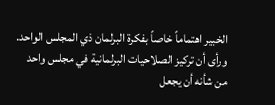الخبير اهتماماً خاصاً بفكرة البرلمان ذي المجلس الواحد. ورأى أن تركيز الصلاحيات البرلمانية في مجلس واحد من شأنه أن يجعل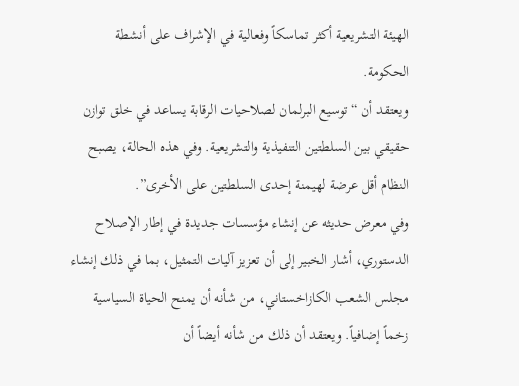الهيئة التشريعية أكثر تماسكاً وفعالية في الإشراف على أنشطة الحكومة.
ويعتقد أن “توسيع البرلمان لصلاحيات الرقابة يساعد في خلق توازن حقيقي بين السلطتين التنفيذية والتشريعية. وفي هذه الحالة، يصبح النظام أقل عرضة لهيمنة إحدى السلطتين على الأخرى”.
وفي معرض حديثه عن إنشاء مؤسسات جديدة في إطار الإصلاح الدستوري، أشار الخبير إلى أن تعزيز آليات التمثيل، بما في ذلك إنشاء مجلس الشعب الكازاخستاني، من شأنه أن يمنح الحياة السياسية زخماً إضافياً. ويعتقد أن ذلك من شأنه أيضاً أن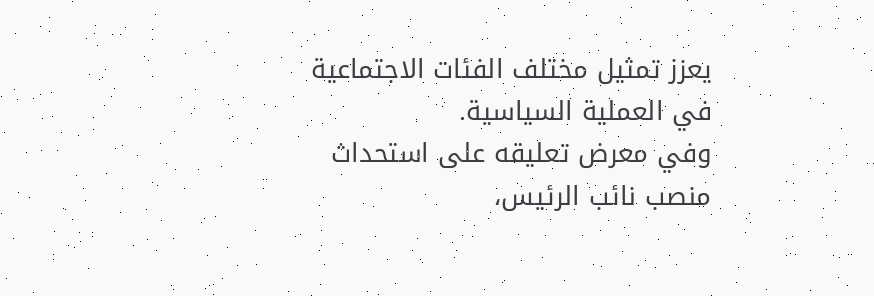يعزز تمثيل مختلف الفئات الاجتماعية في العملية السياسية.
وفي معرض تعليقه على استحداث منصب نائب الرئيس،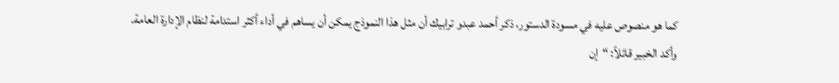كما هو منصوص عليه في مسودة الدستور، ذكر أحمد عبدو ترابيك أن مثل هذا النموذج يمكن أن يساهم في أداء أكثر استدامة لنظام الإدارة العامة.
وأكد الخبير قائلاً: “إن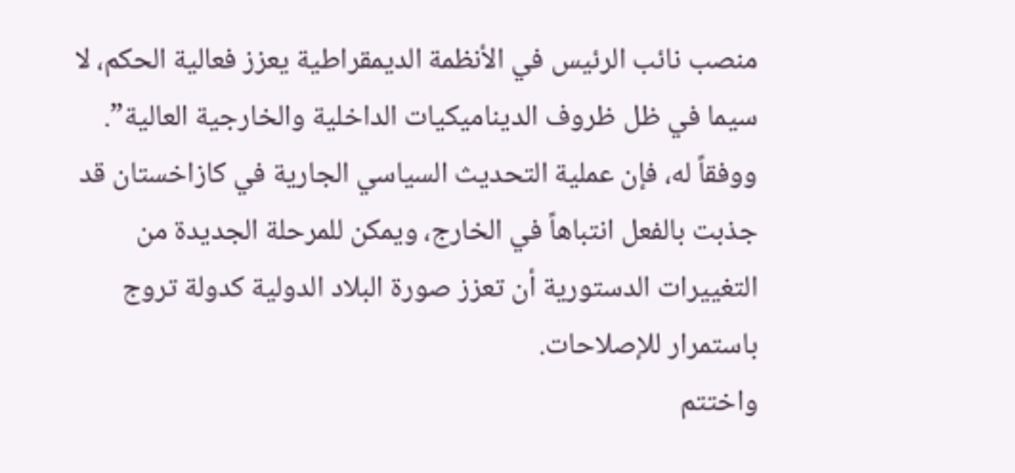منصب نائب الرئيس في الأنظمة الديمقراطية يعزز فعالية الحكم، لا سيما في ظل ظروف الديناميكيات الداخلية والخارجية العالية”.
ووفقاً له، فإن عملية التحديث السياسي الجارية في كازاخستان قد جذبت بالفعل انتباهاً في الخارج، ويمكن للمرحلة الجديدة من التغييرات الدستورية أن تعزز صورة البلاد الدولية كدولة تروج باستمرار للإصلاحات.
واختتم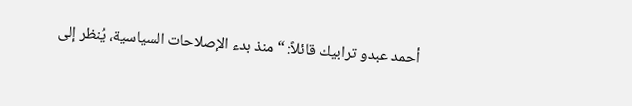أحمد عبدو ترابيك قائلاً: “منذ بدء الإصلاحات السياسية، يُنظر إلى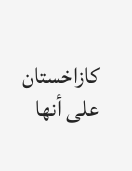كازاخستان على أنها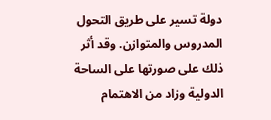دولة تسير على طريق التحول المدروس والمتوازن. وقد أثر ذلك على صورتها على الساحة الدولية وزاد من الاهتمام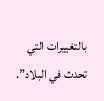بالتغييرات التي تحدث في البلاد”.